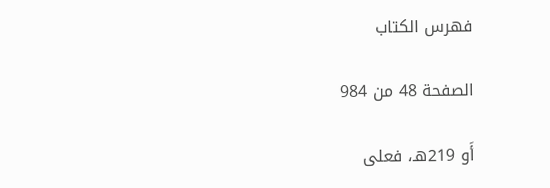فهرس الكتاب

الصفحة 48 من 984

أَو 219هـ، فعلى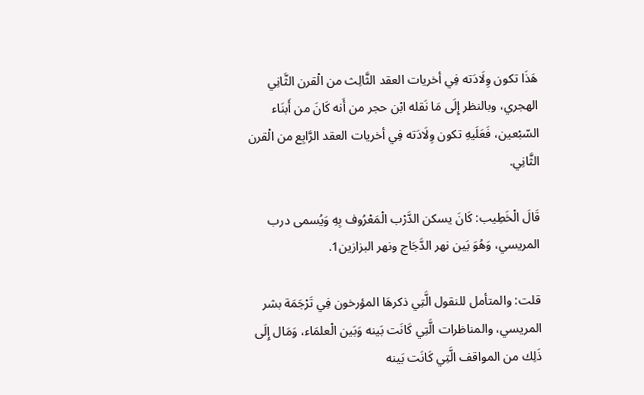هَذَا تكون وِلَادَته فِي أخريات العقد الثَّالِث من الْقرن الثَّانِي الهجري، وبالنظر إِلَى مَا نَقله ابْن حجر من أَنه كَانَ من أَبنَاء السّبْعين، فَعَلَيهِ تكون وِلَادَته فِي أخريات العقد الرَّابِع من الْقرن الثَّانِي.

قَالَ الْخَطِيب: كَانَ يسكن الدَّرْب الْمَعْرُوف بِهِ وَيُسمى درب المريسي، وَهُوَ بَين نهر الدَّجَاج ونهر البزازين1.

قلت: والمتأمل للنقول الَّتِي ذكرهَا المؤرخون فِي تَرْجَمَة بشر المريسي، والمناظرات الَّتِي كَانَت بَينه وَبَين الْعلمَاء، وَمَال إِلَى ذَلِك من المواقف الَّتِي كَانَت بَينه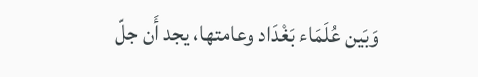وَبَين عُلَمَاء بَغْدَاد وعامتها، يجد أَن جلّ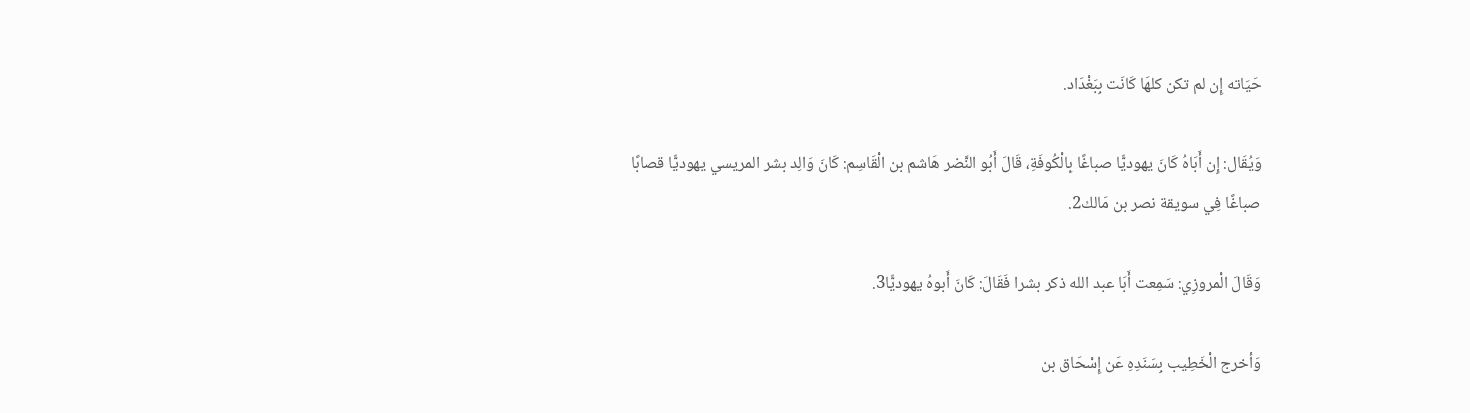حَيَاته إِن لم تكن كلهَا كَانَت بِبَغْدَاد.

وَيُقَال: إِن أَبَاهُ كَانَ يهوديًّا صباغًا بِالْكُوفَةِ، قَالَ أَبُو النَّضر هَاشم بن الْقَاسِم: كَانَ وَالِد بشر المريسي يهوديًّا قصابًا صباغًا فِي سويقة نصر بن مَالك2.

وَقَالَ الْمروزِي: سَمِعت أَبَا عبد الله ذكر بشرا فَقَالَ: كَانَ أَبوهُ يهوديًّا3.

وَأخرج الْخَطِيب بِسَنَدِهِ عَن إِسْحَاق بن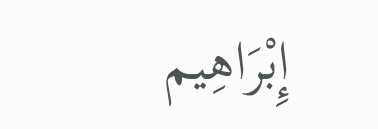إِبْرَاهِيم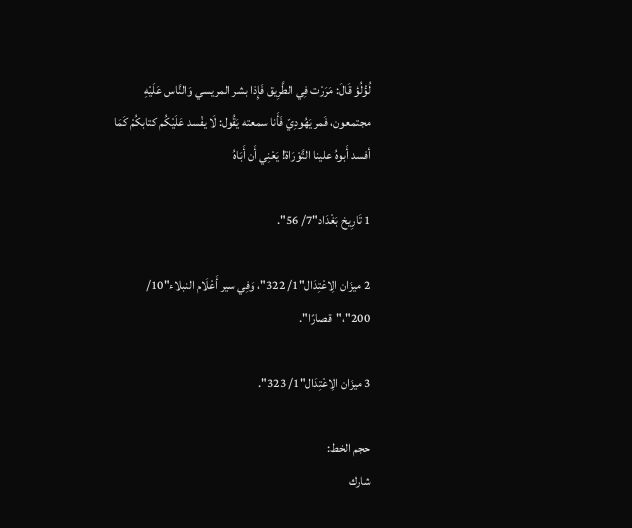لُؤْلُؤ قَالَ: مَرَرْت فِي الطَّرِيق فَإِذا بشر المريسي وَالنَّاس عَلَيْهِ مجتمعون، فَمر يَهُودِيّ فَأَنا سمعته يَقُول: لَا يفْسد عَلَيْكُم كتابكُمْ كَمَا أفسد أَبوهُ علينا التَّوْرَاة! يَعْنِي أَن أَبَاهُ

1 تَارِيخ بَغْدَاد"7/ 56".

2 ميزَان الِاعْتِدَال"1/ 322"، وَفِي سير أَعْلَام النبلاء"10/ 200"،"قصارًا".

3 ميزَان الِاعْتِدَال"1/ 323".

حجم الخط:
شارك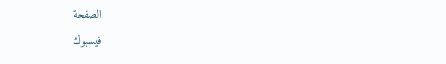الصفحة
فيسبوك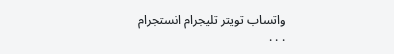واتساب تويتر تليجرام انستجرام
. . .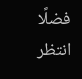فضلًا انتظر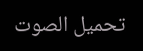تحميل الصوت